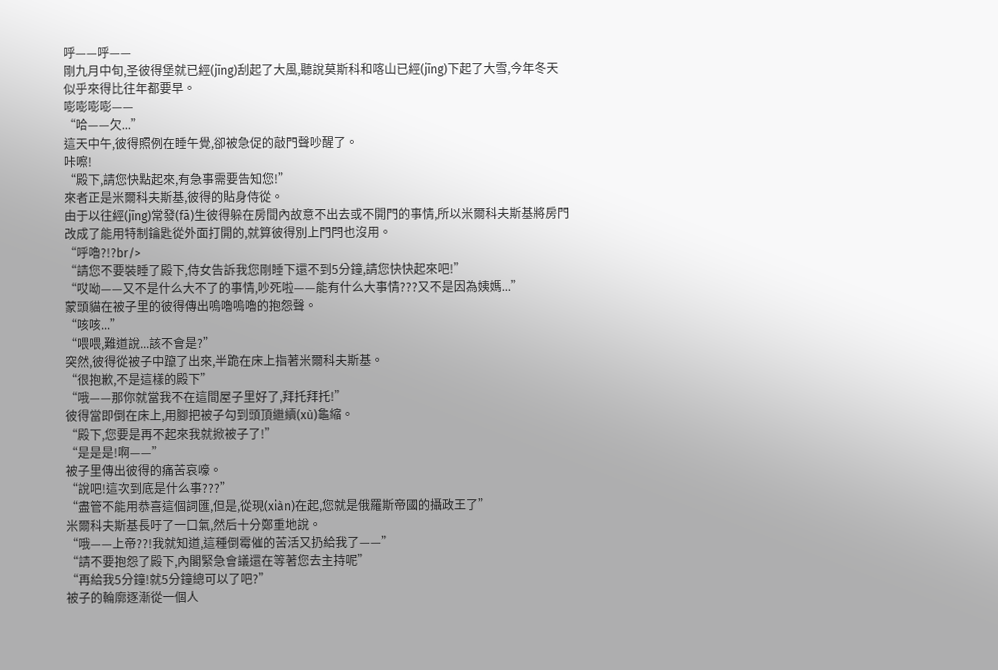呼——呼——
剛九月中旬,圣彼得堡就已經(jīng)刮起了大風,聽說莫斯科和喀山已經(jīng)下起了大雪,今年冬天似乎來得比往年都要早。
嘭嘭嘭嘭——
“哈——欠...”
這天中午,彼得照例在睡午覺,卻被急促的敲門聲吵醒了。
咔嚓!
“殿下,請您快點起來,有急事需要告知您!”
來者正是米爾科夫斯基,彼得的貼身侍從。
由于以往經(jīng)常發(fā)生彼得躲在房間內故意不出去或不開門的事情,所以米爾科夫斯基將房門改成了能用特制鑰匙從外面打開的,就算彼得別上門閂也沒用。
“呼嚕?!?br/>
“請您不要裝睡了殿下,侍女告訴我您剛睡下還不到5分鐘,請您快快起來吧!”
“哎呦——又不是什么大不了的事情,吵死啦——能有什么大事情???又不是因為姨媽...”
蒙頭貓在被子里的彼得傳出嗚嚕嗚嚕的抱怨聲。
“咳咳...”
“喂喂,難道說...該不會是?”
突然,彼得從被子中躥了出來,半跪在床上指著米爾科夫斯基。
“很抱歉,不是這樣的殿下”
“哦——那你就當我不在這間屋子里好了,拜托拜托!”
彼得當即倒在床上,用腳把被子勾到頭頂繼續(xù)龜縮。
“殿下,您要是再不起來我就掀被子了!”
“是是是!啊——”
被子里傳出彼得的痛苦哀嚎。
“說吧!這次到底是什么事???”
“盡管不能用恭喜這個詞匯,但是,從現(xiàn)在起,您就是俄羅斯帝國的攝政王了”
米爾科夫斯基長吁了一口氣,然后十分鄭重地說。
“哦——上帝??!我就知道,這種倒霉催的苦活又扔給我了——”
“請不要抱怨了殿下,內閣緊急會議還在等著您去主持呢”
“再給我5分鐘!就5分鐘總可以了吧?”
被子的輪廓逐漸從一個人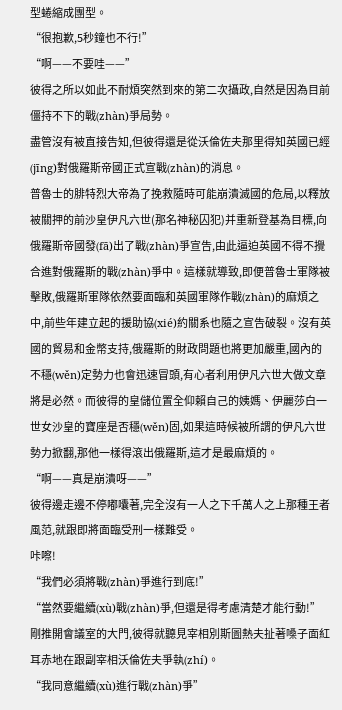型蜷縮成團型。
“很抱歉,5秒鐘也不行!”
“啊——不要哇——”
彼得之所以如此不耐煩突然到來的第二次攝政,自然是因為目前僵持不下的戰(zhàn)爭局勢。
盡管沒有被直接告知,但彼得還是從沃倫佐夫那里得知英國已經(jīng)對俄羅斯帝國正式宣戰(zhàn)的消息。
普魯士的腓特烈大帝為了挽救隨時可能崩潰滅國的危局,以釋放被關押的前沙皇伊凡六世(那名神秘囚犯)并重新登基為目標,向俄羅斯帝國發(fā)出了戰(zhàn)爭宣告,由此逼迫英國不得不攪合進對俄羅斯的戰(zhàn)爭中。這樣就導致,即便普魯士軍隊被擊敗,俄羅斯軍隊依然要面臨和英國軍隊作戰(zhàn)的麻煩之中,前些年建立起的援助協(xié)約關系也隨之宣告破裂。沒有英國的貿易和金幣支持,俄羅斯的財政問題也將更加嚴重,國內的不穩(wěn)定勢力也會迅速冒頭,有心者利用伊凡六世大做文章將是必然。而彼得的皇儲位置全仰賴自己的姨媽、伊麗莎白一世女沙皇的寶座是否穩(wěn)固,如果這時候被所謂的伊凡六世勢力掀翻,那他一樣得滾出俄羅斯,這才是最麻煩的。
“啊——真是崩潰呀——”
彼得邊走邊不停嘟囔著,完全沒有一人之下千萬人之上那種王者風范,就跟即將面臨受刑一樣難受。
咔嚓!
“我們必須將戰(zhàn)爭進行到底!”
“當然要繼續(xù)戰(zhàn)爭,但還是得考慮清楚才能行動!”
剛推開會議室的大門,彼得就聽見宰相別斯圖熱夫扯著嗓子面紅耳赤地在跟副宰相沃倫佐夫爭執(zhí)。
“我同意繼續(xù)進行戰(zhàn)爭”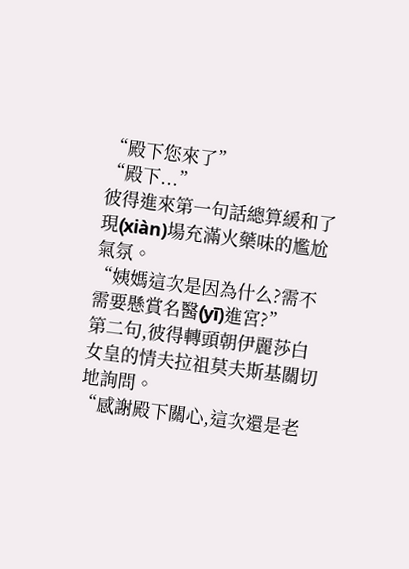“殿下您來了”
“殿下...”
彼得進來第一句話總算緩和了現(xiàn)場充滿火藥味的尷尬氣氛。
“姨媽這次是因為什么?需不需要懸賞名醫(yī)進宮?”
第二句,彼得轉頭朝伊麗莎白女皇的情夫拉祖莫夫斯基關切地詢問。
“感謝殿下關心,這次還是老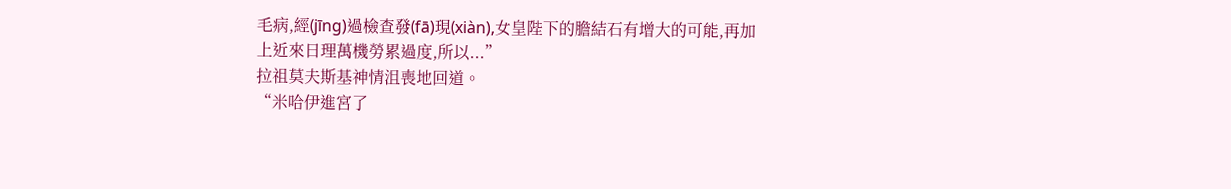毛病,經(jīng)過檢查發(fā)現(xiàn),女皇陛下的膽結石有增大的可能,再加上近來日理萬機勞累過度,所以...”
拉祖莫夫斯基神情沮喪地回道。
“米哈伊進宮了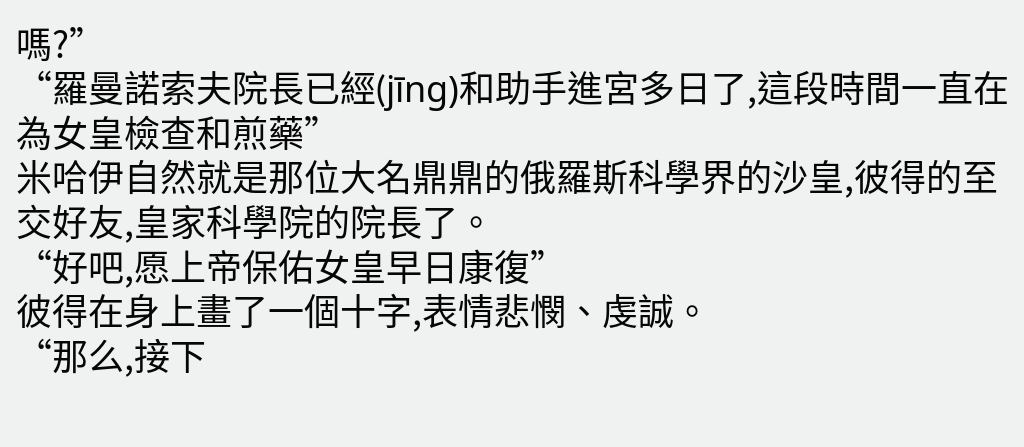嗎?”
“羅曼諾索夫院長已經(jīng)和助手進宮多日了,這段時間一直在為女皇檢查和煎藥”
米哈伊自然就是那位大名鼎鼎的俄羅斯科學界的沙皇,彼得的至交好友,皇家科學院的院長了。
“好吧,愿上帝保佑女皇早日康復”
彼得在身上畫了一個十字,表情悲憫、虔誠。
“那么,接下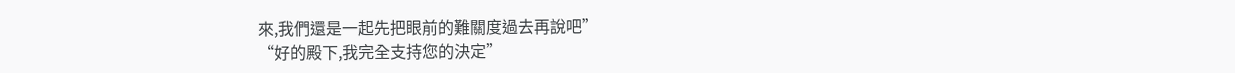來,我們還是一起先把眼前的難關度過去再說吧”
“好的殿下,我完全支持您的決定”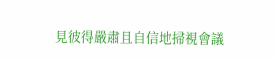見彼得嚴肅且自信地掃視會議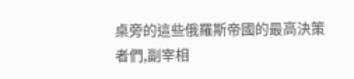桌旁的這些俄羅斯帝國的最高決策者們,副宰相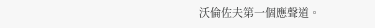沃倫佐夫第一個應聲道。